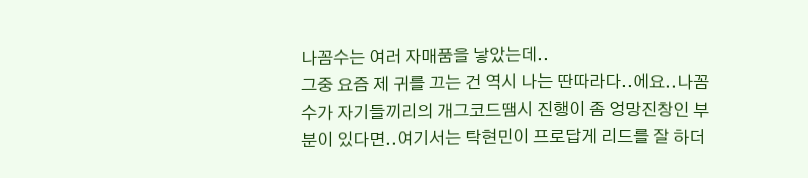나꼼수는 여러 자매품을 낳았는데..
그중 요즘 제 귀를 끄는 건 역시 나는 딴따라다..에요..나꼼수가 자기들끼리의 개그코드땜시 진행이 좀 엉망진창인 부분이 있다면..여기서는 탁현민이 프로답게 리드를 잘 하더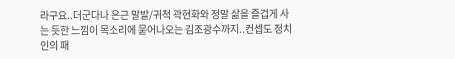라구요..더군다나 은근 말발/귀척 곽현화와 정말 삶을 즐겁게 사는 듯한 느낌이 목소리에 묻어나오는 김조광수까지..컨셉도 정치인의 패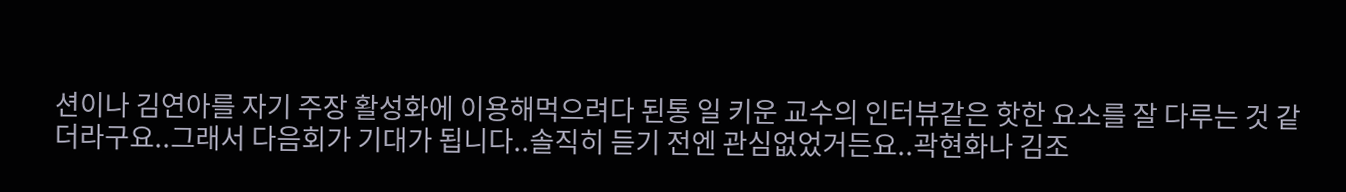션이나 김연아를 자기 주장 활성화에 이용해먹으려다 된통 일 키운 교수의 인터뷰같은 핫한 요소를 잘 다루는 것 같더라구요..그래서 다음회가 기대가 됩니다..솔직히 듣기 전엔 관심없었거든요..곽현화나 김조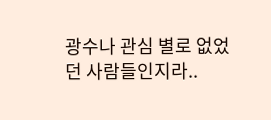광수나 관심 별로 없었던 사람들인지라..